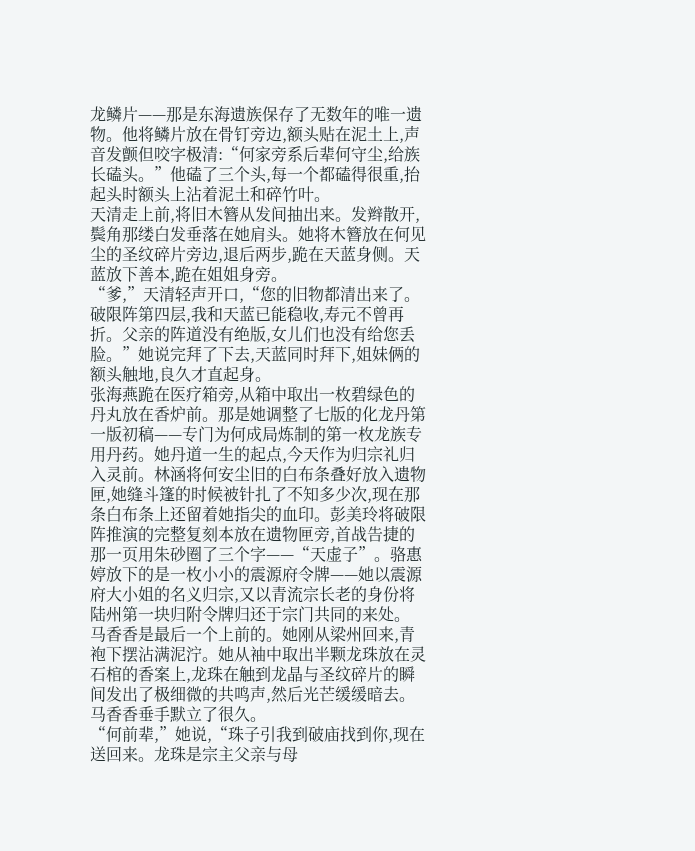龙鳞片——那是东海遗族保存了无数年的唯一遗物。他将鳞片放在骨钉旁边,额头贴在泥土上,声音发颤但咬字极清:“何家旁系后辈何守尘,给族长磕头。”他磕了三个头,每一个都磕得很重,抬起头时额头上沾着泥土和碎竹叶。
天清走上前,将旧木簪从发间抽出来。发辫散开,鬓角那缕白发垂落在她肩头。她将木簪放在何见尘的圣纹碎片旁边,退后两步,跪在天蓝身侧。天蓝放下善本,跪在姐姐身旁。
“爹,”天清轻声开口,“您的旧物都清出来了。破限阵第四层,我和天蓝已能稳收,寿元不曾再折。父亲的阵道没有绝版,女儿们也没有给您丢脸。”她说完拜了下去,天蓝同时拜下,姐妹俩的额头触地,良久才直起身。
张海燕跪在医疗箱旁,从箱中取出一枚碧绿色的丹丸放在香炉前。那是她调整了七版的化龙丹第一版初稿——专门为何成局炼制的第一枚龙族专用丹药。她丹道一生的起点,今天作为归宗礼归入灵前。林涵将何安尘旧的白布条叠好放入遗物匣,她缝斗篷的时候被针扎了不知多少次,现在那条白布条上还留着她指尖的血印。彭美玲将破限阵推演的完整复刻本放在遗物匣旁,首战告捷的那一页用朱砂圈了三个字——“天虚子”。骆惠婷放下的是一枚小小的震源府令牌——她以震源府大小姐的名义归宗,又以青流宗长老的身份将陆州第一块归附令牌归还于宗门共同的来处。
马香香是最后一个上前的。她刚从梁州回来,青袍下摆沾满泥泞。她从袖中取出半颗龙珠放在灵石棺的香案上,龙珠在触到龙晶与圣纹碎片的瞬间发出了极细微的共鸣声,然后光芒缓缓暗去。马香香垂手默立了很久。
“何前辈,”她说,“珠子引我到破庙找到你,现在送回来。龙珠是宗主父亲与母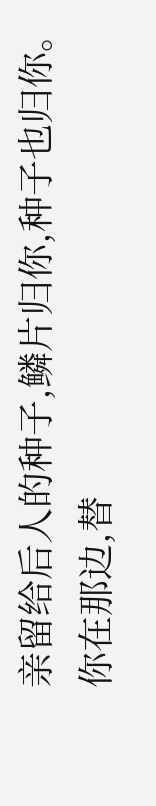亲留给后人的种子,鳞片归你,种子也归你。你在那边,替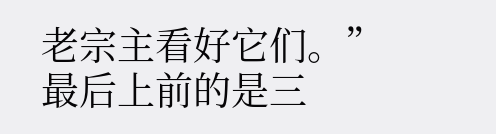老宗主看好它们。”
最后上前的是三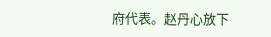府代表。赵丹心放下